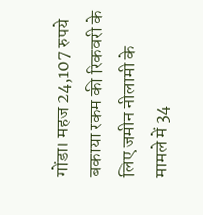गोंडा। महज 24,107 रुपये बकाया रकम की रिकवरी के लिए जमीन नीलामी के मामले में 34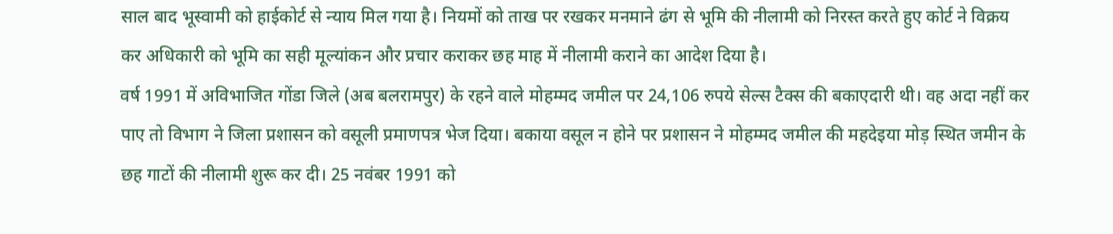साल बाद भूस्वामी को हाईकोर्ट से न्याय मिल गया है। नियमों को ताख पर रखकर मनमाने ढंग से भूमि की नीलामी को निरस्त करते हुए कोर्ट ने विक्रय कर अधिकारी को भूमि का सही मूल्यांकन और प्रचार कराकर छह माह में नीलामी कराने का आदेश दिया है।
वर्ष 1991 में अविभाजित गोंडा जिले (अब बलरामपुर) के रहने वाले मोहम्मद जमील पर 24,106 रुपये सेल्स टैक्स की बकाएदारी थी। वह अदा नहीं कर पाए तो विभाग ने जिला प्रशासन को वसूली प्रमाणपत्र भेज दिया। बकाया वसूल न होने पर प्रशासन ने मोहम्मद जमील की महदेइया मोड़ स्थित जमीन के छह गाटों की नीलामी शुरू कर दी। 25 नवंबर 1991 को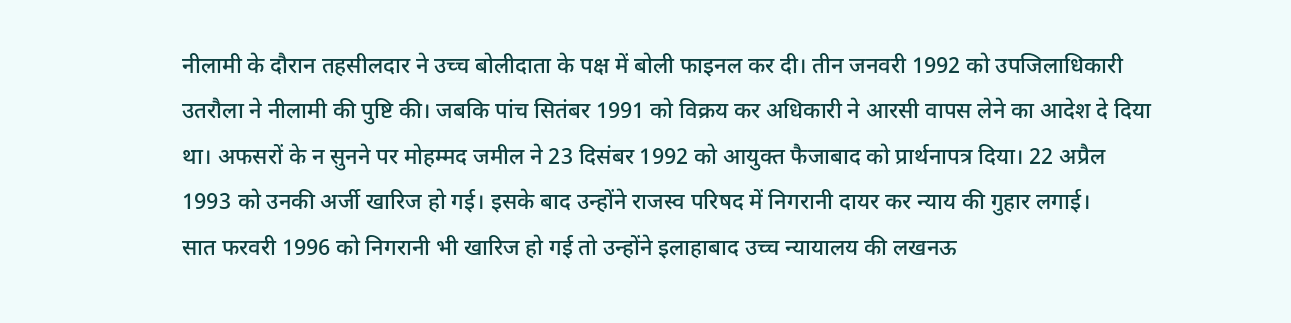नीलामी के दौरान तहसीलदार ने उच्च बोलीदाता के पक्ष में बोली फाइनल कर दी। तीन जनवरी 1992 को उपजिलाधिकारी उतरौला ने नीलामी की पुष्टि की। जबकि पांच सितंबर 1991 को विक्रय कर अधिकारी ने आरसी वापस लेने का आदेश दे दिया था। अफसरों के न सुनने पर मोहम्मद जमील ने 23 दिसंबर 1992 को आयुक्त फैजाबाद को प्रार्थनापत्र दिया। 22 अप्रैल 1993 को उनकी अर्जी खारिज हो गई। इसके बाद उन्होंने राजस्व परिषद में निगरानी दायर कर न्याय की गुहार लगाई।
सात फरवरी 1996 को निगरानी भी खारिज हो गई तो उन्होंने इलाहाबाद उच्च न्यायालय की लखनऊ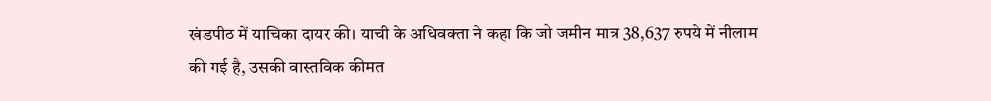खंडपीठ में याचिका दायर की। याची के अधिवक्ता ने कहा कि जो जमीन मात्र 38,637 रुपये में नीलाम की गई है, उसकी वास्तविक कीमत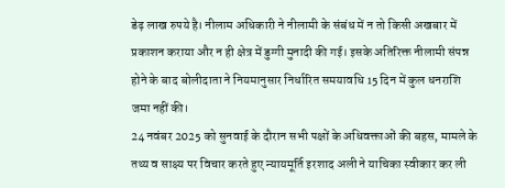डेढ़ लाख रुपये है। नीलाम अधिकारी ने नीलामी के संबंध में न तो किसी अखबार में प्रकाशन कराया और न ही क्षेत्र में डुग्गी मुनादी की गई। इसके अतिरिक्त नीलामी संपन्न होने के बाद बोलीदाता ने नियमानुसार निर्धारित समयावधि 15 दिन में कुल धनराशि जमा नहीं की।
24 नवंबर 2025 को सुनवाई के दौरान सभी पक्षों के अधिवक्ताओं की बहस, मामले के तथ्य व साक्ष्य पर विचार करते हुए न्यायमूर्ति इरशाद अली ने याचिका स्वीकार कर ली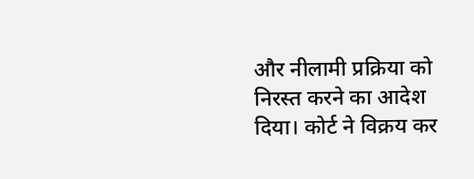और नीलामी प्रक्रिया को निरस्त करने का आदेश दिया। कोर्ट ने विक्रय कर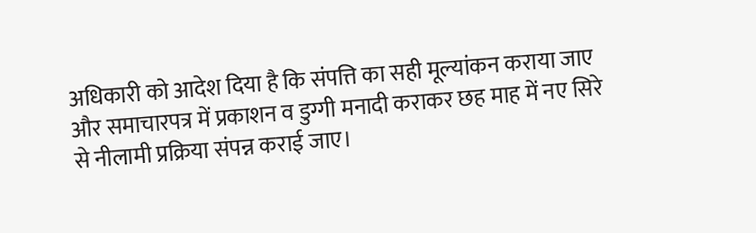अधिकारी को आदेश दिया है कि संपत्ति का सही मूल्यांकन कराया जाए और समाचारपत्र में प्रकाशन व डुग्गी मनादी कराकर छह माह में नए सिरे से नीलामी प्रक्रिया संपन्न कराई जाए।